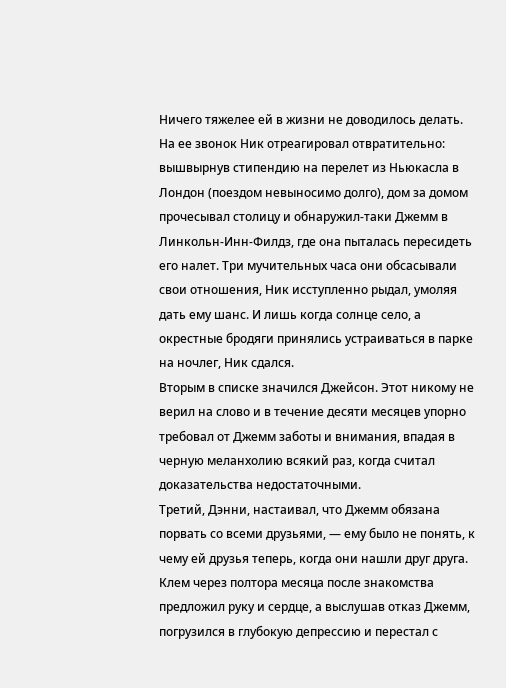Ничего тяжелее ей в жизни не доводилось делать. На ее звонок Ник отреагировал отвратительно: вышвырнув стипендию на перелет из Ньюкасла в Лондон (поездом невыносимо долго), дом за домом прочесывал столицу и обнаружил-таки Джемм в Линкольн-Инн-Филдз, где она пыталась пересидеть его налет. Три мучительных часа они обсасывали свои отношения, Ник исступленно рыдал, умоляя дать ему шанс. И лишь когда солнце село, а окрестные бродяги принялись устраиваться в парке на ночлег, Ник сдался.
Вторым в списке значился Джейсон. Этот никому не верил на слово и в течение десяти месяцев упорно требовал от Джемм заботы и внимания, впадая в черную меланхолию всякий раз, когда считал доказательства недостаточными.
Третий, Дэнни, настаивал, что Джемм обязана порвать со всеми друзьями, — ему было не понять, к чему ей друзья теперь, когда они нашли друг друга.
Клем через полтора месяца после знакомства предложил руку и сердце, а выслушав отказ Джемм, погрузился в глубокую депрессию и перестал с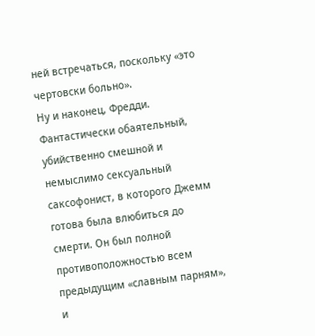ней встречаться, поскольку «это чертовски больно».
Ну и наконец, Фредди. Фантастически обаятельный, убийственно смешной и немыслимо сексуальный саксофонист, в которого Джемм готова была влюбиться до смерти. Он был полной противоположностью всем предыдущим «славным парням», и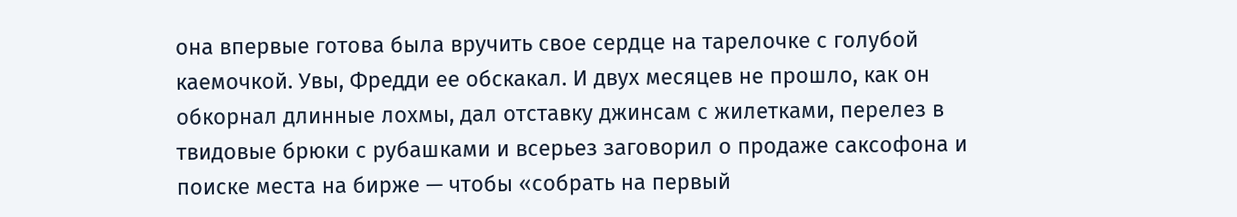она впервые готова была вручить свое сердце на тарелочке с голубой каемочкой. Увы, Фредди ее обскакал. И двух месяцев не прошло, как он обкорнал длинные лохмы, дал отставку джинсам с жилетками, перелез в твидовые брюки с рубашками и всерьез заговорил о продаже саксофона и поиске места на бирже — чтобы «собрать на первый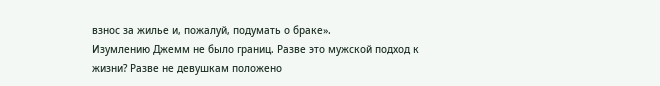взнос за жилье и, пожалуй, подумать о браке».
Изумлению Джемм не было границ. Разве это мужской подход к жизни? Разве не девушкам положено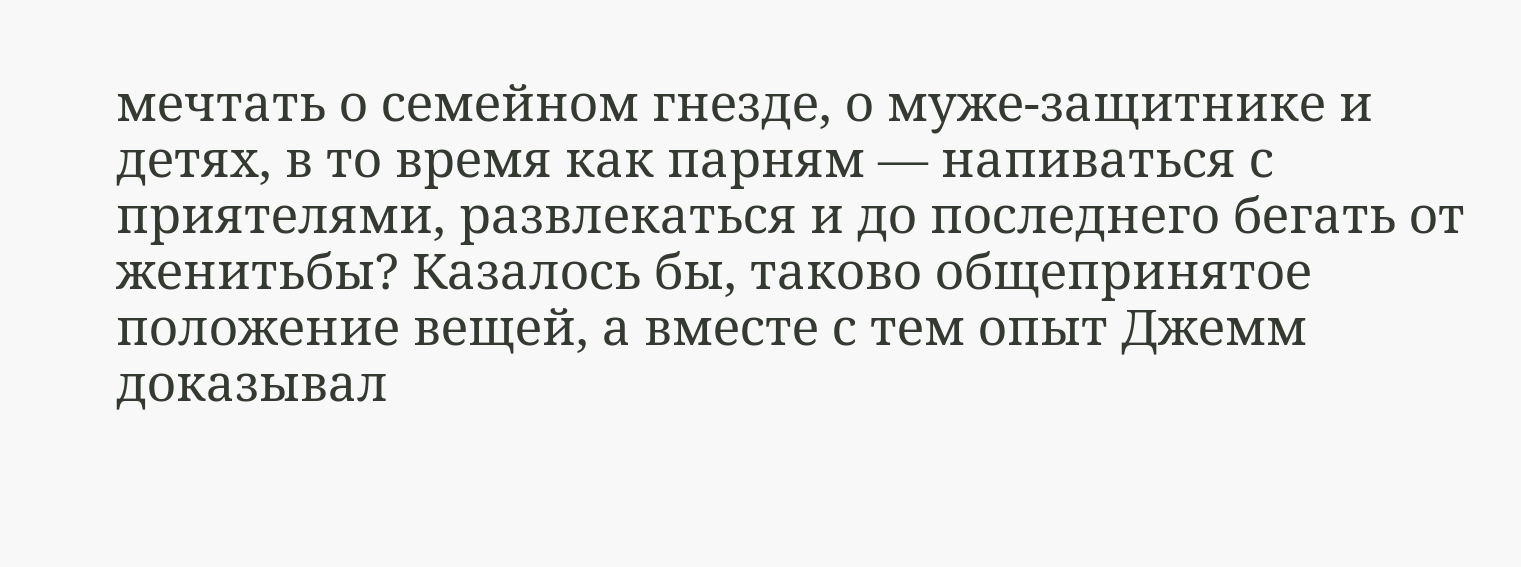мечтать о семейном гнезде, о муже-защитнике и детях, в то время как парням — напиваться с приятелями, развлекаться и до последнего бегать от женитьбы? Казалось бы, таково общепринятое положение вещей, а вместе с тем опыт Джемм доказывал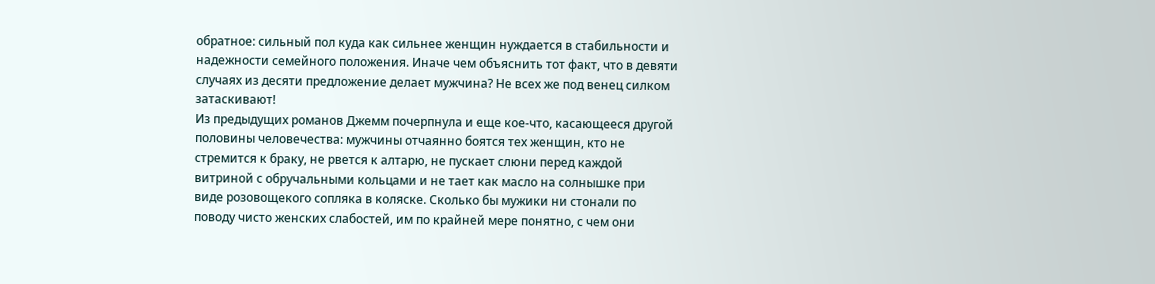обратное: сильный пол куда как сильнее женщин нуждается в стабильности и надежности семейного положения. Иначе чем объяснить тот факт, что в девяти случаях из десяти предложение делает мужчина? Не всех же под венец силком затаскивают!
Из предыдущих романов Джемм почерпнула и еще кое-что, касающееся другой половины человечества: мужчины отчаянно боятся тех женщин, кто не стремится к браку, не рвется к алтарю, не пускает слюни перед каждой витриной с обручальными кольцами и не тает как масло на солнышке при виде розовощекого сопляка в коляске. Сколько бы мужики ни стонали по поводу чисто женских слабостей, им по крайней мере понятно, с чем они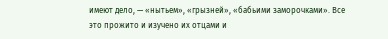имеют дело, — «нытьем», «грызней», «бабьими заморочками». Все это прожито и изучено их отцами и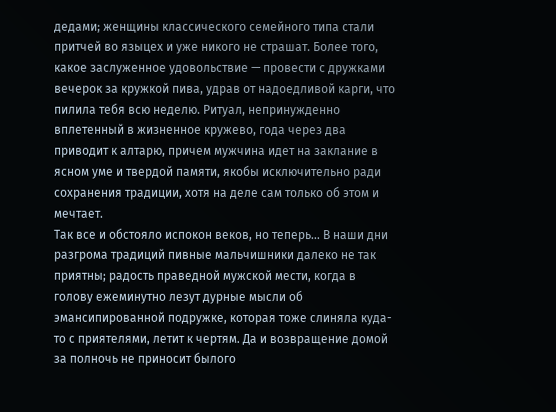дедами; женщины классического семейного типа стали притчей во языцех и уже никого не страшат. Более того, какое заслуженное удовольствие — провести с дружками вечерок за кружкой пива, удрав от надоедливой карги, что пилила тебя всю неделю. Ритуал, непринужденно вплетенный в жизненное кружево, года через два приводит к алтарю, причем мужчина идет на заклание в ясном уме и твердой памяти, якобы исключительно ради сохранения традиции, хотя на деле сам только об этом и мечтает.
Так все и обстояло испокон веков, но теперь… В наши дни разгрома традиций пивные мальчишники далеко не так приятны; радость праведной мужской мести, когда в голову ежеминутно лезут дурные мысли об эмансипированной подружке, которая тоже слиняла куда-то с приятелями, летит к чертям. Да и возвращение домой за полночь не приносит былого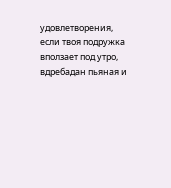удовлетворения, если твоя подружка вползает под утро, вдребадан пьяная и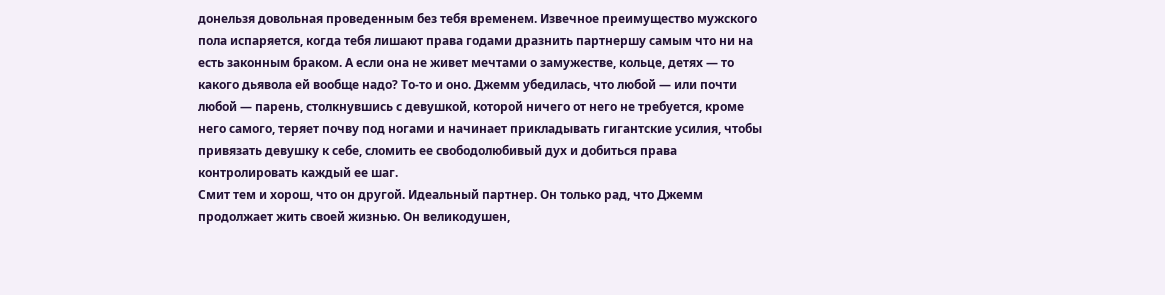донельзя довольная проведенным без тебя временем. Извечное преимущество мужского пола испаряется, когда тебя лишают права годами дразнить партнершу самым что ни на есть законным браком. А если она не живет мечтами о замужестве, кольце, детях — то какого дьявола ей вообще надо? То-то и оно. Джемм убедилась, что любой — или почти любой — парень, столкнувшись с девушкой, которой ничего от него не требуется, кроме него самого, теряет почву под ногами и начинает прикладывать гигантские усилия, чтобы привязать девушку к себе, сломить ее свободолюбивый дух и добиться права контролировать каждый ее шаг.
Смит тем и хорош, что он другой. Идеальный партнер. Он только рад, что Джемм продолжает жить своей жизнью. Он великодушен,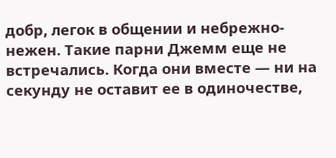добр, легок в общении и небрежно-нежен. Такие парни Джемм еще не встречались. Когда они вместе — ни на секунду не оставит ее в одиночестве,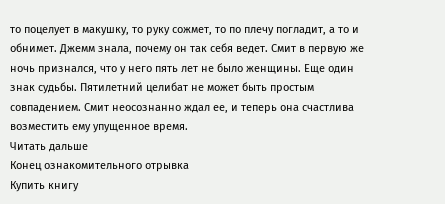то поцелует в макушку, то руку сожмет, то по плечу погладит, а то и обнимет. Джемм знала, почему он так себя ведет. Смит в первую же ночь признался, что у него пять лет не было женщины. Еще один знак судьбы. Пятилетний целибат не может быть простым совпадением. Смит неосознанно ждал ее, и теперь она счастлива возместить ему упущенное время.
Читать дальше
Конец ознакомительного отрывка
Купить книгу